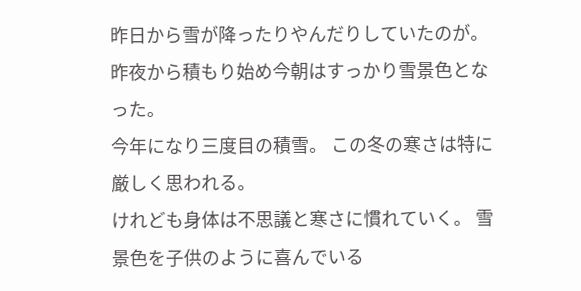昨日から雪が降ったりやんだりしていたのが。 昨夜から積もり始め今朝はすっかり雪景色となった。
今年になり三度目の積雪。 この冬の寒さは特に厳しく思われる。
けれども身体は不思議と寒さに慣れていく。 雪景色を子供のように喜んでいる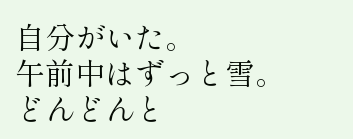自分がいた。
午前中はずっと雪。どんどんと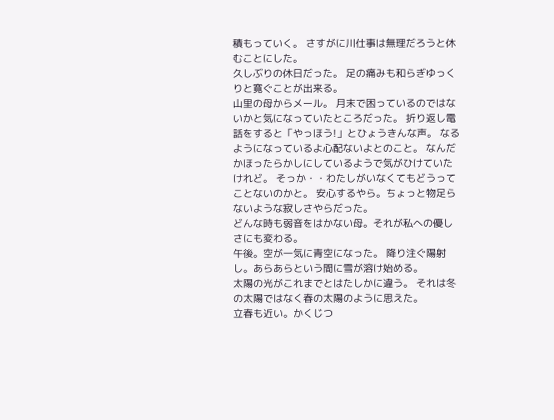積もっていく。 さすがに川仕事は無理だろうと休むことにした。
久しぶりの休日だった。 足の痛みも和らぎゆっくりと寛ぐことが出来る。
山里の母からメール。 月末で困っているのではないかと気になっていたところだった。 折り返し電話をすると「やっほう!」とひょうきんな声。 なるようになっているよ心配ないよとのこと。 なんだかほったらかしにしているようで気がひけていたけれど。 そっか・・わたしがいなくてもどうってことないのかと。 安心するやら。ちょっと物足らないような寂しさやらだった。
どんな時も弱音をはかない母。それが私への優しさにも変わる。
午後。空が一気に青空になった。 降り注ぐ陽射し。あらあらという間に雪が溶け始める。
太陽の光がこれまでとはたしかに違う。 それは冬の太陽ではなく春の太陽のように思えた。
立春も近い。かくじつ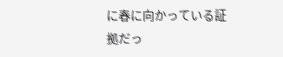に春に向かっている証拠だっ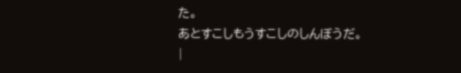た。
あとすこしもうすこしのしんぼうだ。
|